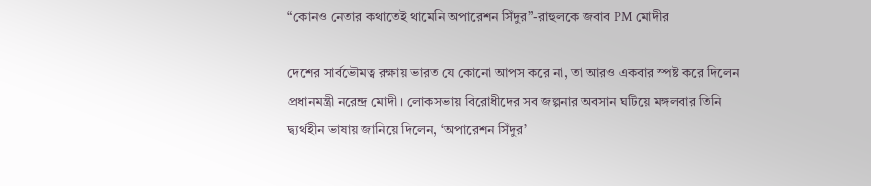“কোনও নেতার কথাতেই থামেনি অপারেশন সিঁদুর”-রাহুলকে জবাব PM মোদীর

দেশের সার্বভৌমত্ব রক্ষায় ভারত যে কোনো আপস করে না, তা আরও একবার স্পষ্ট করে দিলেন প্রধানমন্ত্রী নরেন্দ্র মোদী। লোকসভায় বিরোধীদের সব জল্পনার অবসান ঘটিয়ে মঙ্গলবার তিনি দ্ব্যর্থহীন ভাষায় জানিয়ে দিলেন, ‘অপারেশন সিঁদুর’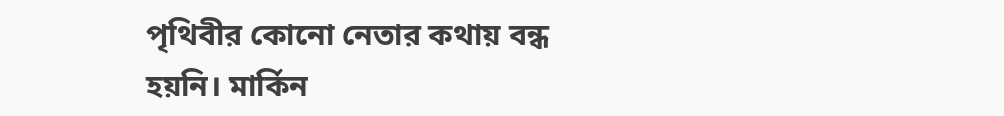পৃথিবীর কোনো নেতার কথায় বন্ধ হয়নি। মার্কিন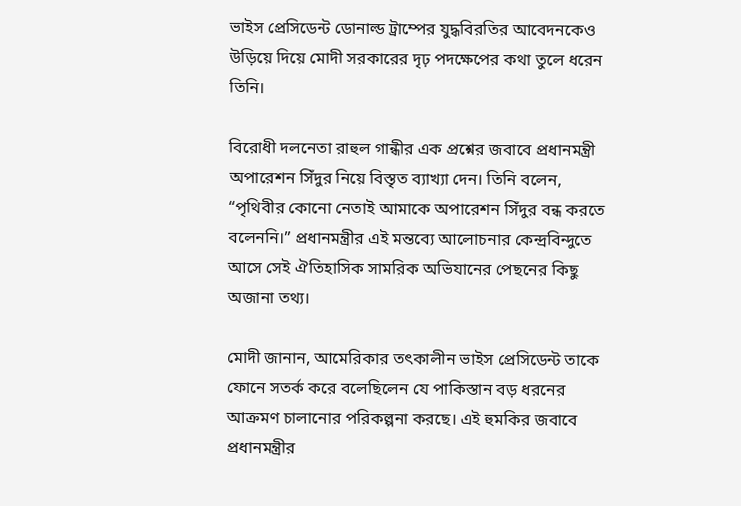ভাইস প্রেসিডেন্ট ডোনাল্ড ট্রাম্পের যুদ্ধবিরতির আবেদনকেও উড়িয়ে দিয়ে মোদী সরকারের দৃঢ় পদক্ষেপের কথা তুলে ধরেন তিনি।

বিরোধী দলনেতা রাহুল গান্ধীর এক প্রশ্নের জবাবে প্রধানমন্ত্রী অপারেশন সিঁদুর নিয়ে বিস্তৃত ব্যাখ্যা দেন। তিনি বলেন, “পৃথিবীর কোনো নেতাই আমাকে অপারেশন সিঁদুর বন্ধ করতে বলেননি।” প্রধানমন্ত্রীর এই মন্তব্যে আলোচনার কেন্দ্রবিন্দুতে আসে সেই ঐতিহাসিক সামরিক অভিযানের পেছনের কিছু অজানা তথ্য।

মোদী জানান, আমেরিকার তৎকালীন ভাইস প্রেসিডেন্ট তাকে ফোনে সতর্ক করে বলেছিলেন যে পাকিস্তান বড় ধরনের আক্রমণ চালানোর পরিকল্পনা করছে। এই হুমকির জবাবে প্রধানমন্ত্রীর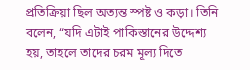প্রতিক্রিয়া ছিল অত্যন্ত স্পষ্ট ও কড়া। তিনি বলেন, “যদি এটাই পাকিস্তানের উদ্দেশ্য হয়, তাহলে তাদের চরম মূল্য দিতে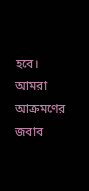হবে। আমরা আক্রমণের জবাব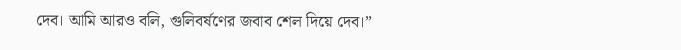দেব। আমি আরও বলি, গুলিবর্ষণের জবাব শেল দিয়ে দেব।”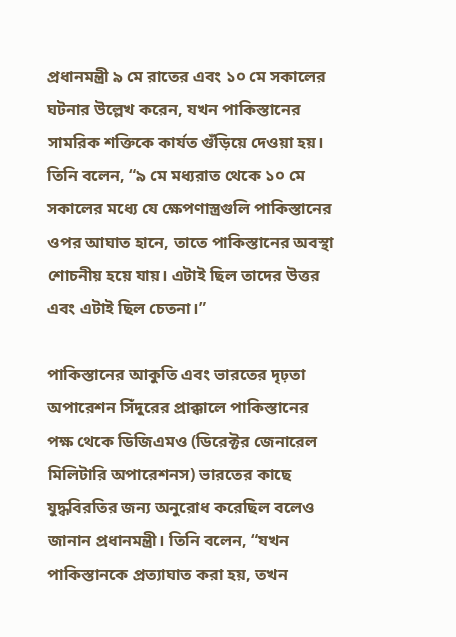প্রধানমন্ত্রী ৯ মে রাতের এবং ১০ মে সকালের ঘটনার উল্লেখ করেন, যখন পাকিস্তানের সামরিক শক্তিকে কার্যত গুঁড়িয়ে দেওয়া হয়। তিনি বলেন, “৯ মে মধ্যরাত থেকে ১০ মে সকালের মধ্যে যে ক্ষেপণাস্ত্রগুলি পাকিস্তানের ওপর আঘাত হানে, তাতে পাকিস্তানের অবস্থা শোচনীয় হয়ে যায়। এটাই ছিল তাদের উত্তর এবং এটাই ছিল চেতনা।”

পাকিস্তানের আকুতি এবং ভারতের দৃঢ়তা
অপারেশন সিঁদুরের প্রাক্কালে পাকিস্তানের পক্ষ থেকে ডিজিএমও (ডিরেক্টর জেনারেল মিলিটারি অপারেশনস) ভারতের কাছে যুদ্ধবিরতির জন্য অনুরোধ করেছিল বলেও জানান প্রধানমন্ত্রী। তিনি বলেন, “যখন পাকিস্তানকে প্রত্যাঘাত করা হয়, তখন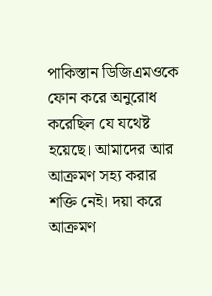পাকিস্তান ডিজিএমওকে ফোন করে অনুরোধ করেছিল যে যথেষ্ট হয়েছে। আমাদের আর আক্রমণ সহ্য করার শক্তি নেই। দয়া করে আক্রমণ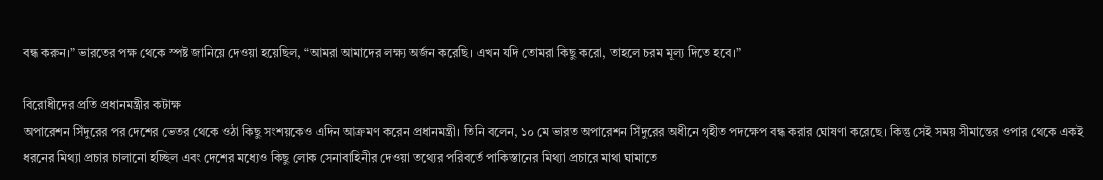বন্ধ করুন।” ভারতের পক্ষ থেকে স্পষ্ট জানিয়ে দেওয়া হয়েছিল, “আমরা আমাদের লক্ষ্য অর্জন করেছি। এখন যদি তোমরা কিছু করো, তাহলে চরম মূল্য দিতে হবে।”

বিরোধীদের প্রতি প্রধানমন্ত্রীর কটাক্ষ
অপারেশন সিঁদুরের পর দেশের ভেতর থেকে ওঠা কিছু সংশয়কেও এদিন আক্রমণ করেন প্রধানমন্ত্রী। তিনি বলেন, ১০ মে ভারত অপারেশন সিঁদুরের অধীনে গৃহীত পদক্ষেপ বন্ধ করার ঘোষণা করেছে। কিন্তু সেই সময় সীমান্তের ওপার থেকে একই ধরনের মিথ্যা প্রচার চালানো হচ্ছিল এবং দেশের মধ্যেও কিছু লোক সেনাবাহিনীর দেওয়া তথ্যের পরিবর্তে পাকিস্তানের মিথ্যা প্রচারে মাথা ঘামাতে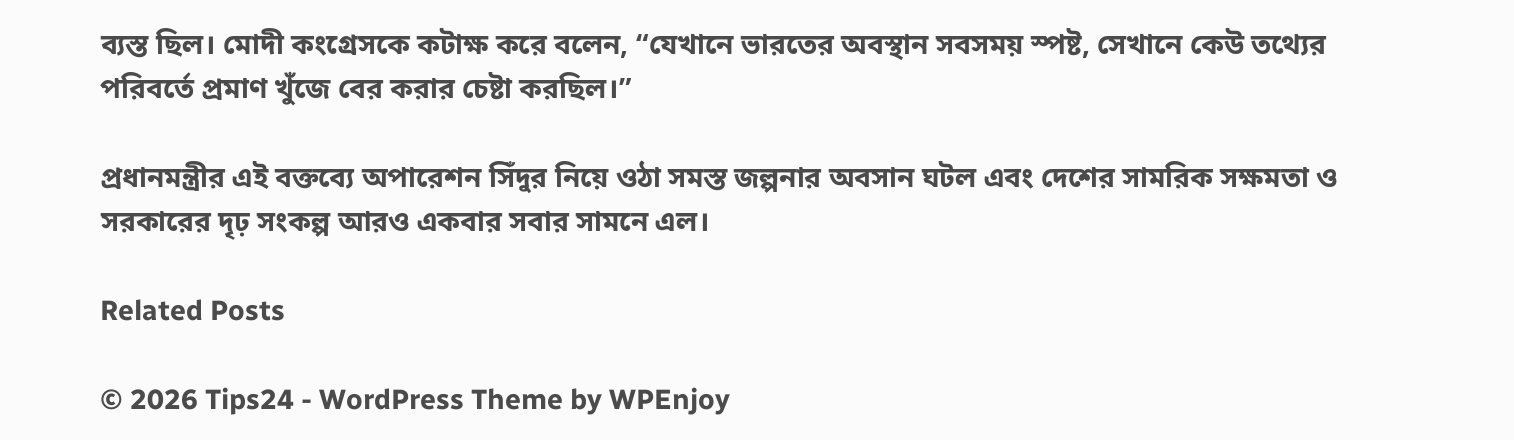ব্যস্ত ছিল। মোদী কংগ্রেসকে কটাক্ষ করে বলেন, “যেখানে ভারতের অবস্থান সবসময় স্পষ্ট, সেখানে কেউ তথ্যের পরিবর্তে প্রমাণ খুঁজে বের করার চেষ্টা করছিল।”

প্রধানমন্ত্রীর এই বক্তব্যে অপারেশন সিঁদুর নিয়ে ওঠা সমস্ত জল্পনার অবসান ঘটল এবং দেশের সামরিক সক্ষমতা ও সরকারের দৃঢ় সংকল্প আরও একবার সবার সামনে এল।

Related Posts

© 2026 Tips24 - WordPress Theme by WPEnjoy